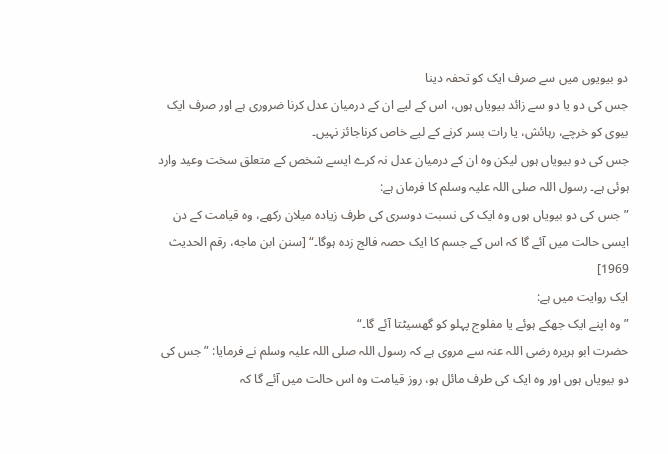دو بیویوں میں سے صرف ایک کو تحفہ دینا
جس کی دو یا دو سے زائد بیویاں ہوں، اس کے لیے ان کے درمیان عدل کرنا ضروری ہے اور صرف ایک بیوی کو خرچے، رہائش، یا رات بسر کرنے کے لیے خاص کرناجائز نہیں۔
جس کی دو بیویاں ہوں لیکن وہ ان کے درمیان عدل نہ کرے ایسے شخص کے متعلق سخت وعید وارد ہوئی ہے۔ رسول اللہ صلی اللہ علیہ وسلم کا فرمان ہے:
”جس کی دو بیویاں ہوں وہ ایک کی نسبت دوسری کی طرف زیادہ میلان رکھے، وہ قیامت کے دن ایسی حالت میں آئے گا کہ اس کے جسم کا ایک حصہ فالج زدہ ہوگا۔“ [سنن ابن ماجه، رقم الحديث 1969]
ایک روایت میں ہے:
”وہ اپنے ایک جھکے ہوئے یا مفلوج پہلو کو گھسیٹتا آئے گا۔“
حضرت ابو ہریرہ رضی اللہ عنہ سے مروی ہے کہ رسول اللہ صلی اللہ علیہ وسلم نے فرمایا: ”جس کی دو بیویاں ہوں اور وہ ایک کی طرف مائل ہو، روز قیامت وہ اس حالت میں آئے گا کہ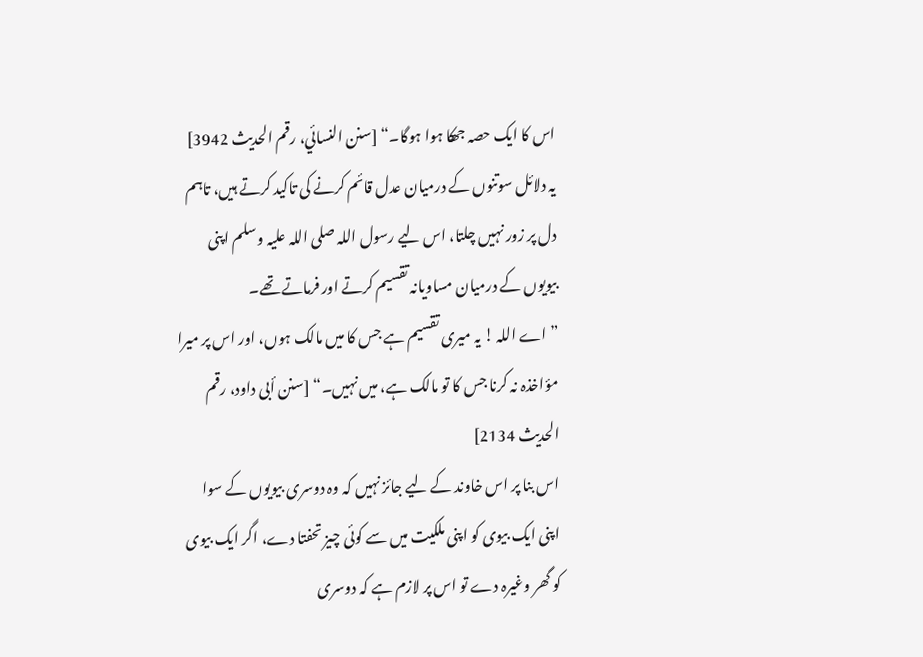اس کا ایک حصہ جھکا ہوا ہوگا۔“ [سنن النسائي، رقم الحديث 3942]
یہ دلائل سوتنوں کے درمیان عدل قائم کرنے کی تاکید کرتے ہیں، تاہم دل پر زور نہیں چلتا، اس لیے رسول اللہ صلی اللہ علیہ وسلم اپنی بیویوں کے درمیان مساویانہ تقسیم کرتے اور فرماتے تھے۔
”اے اللہ ! یہ میری تقسیم ہے جس کا میں مالک ہوں، اور اس پر میرا مؤاخذہ نہ کرنا جس کا تو مالک ہے، میں نہیں۔“ [سنن أبى داود، رقم الحديث 2134]
اس بنا پر اس خاوند کے لیے جائز نہیں کہ وہ دوسری بیویوں کے سوا اپنی ایک بیوی کو اپنی ملکیت میں سے کوئی چیز تحفتا دے، اگر ایک بیوی کو گھر وغیرہ دے تو اس پر لازم ہے کہ دوسری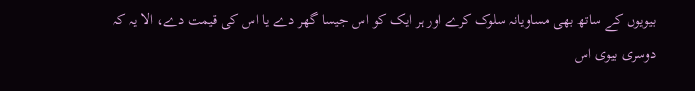بیویوں کے ساتھ بھی مساویانہ سلوک کرے اور ہر ایک کو اس جیسا گھر دے یا اس کی قیمت دے، الا یہ کہ دوسری بیوی اس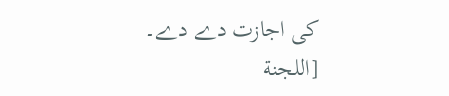کی اجازت دے دے۔
[اللجنة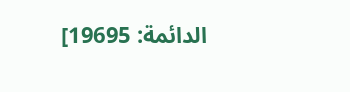الدائمة: 19695]